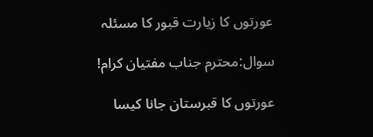عورتوں کا زیارت قبور کا مسئلہ

سوال:محترم جناب مفتیان کرام!

عورتوں کا قبرستان جانا کیسا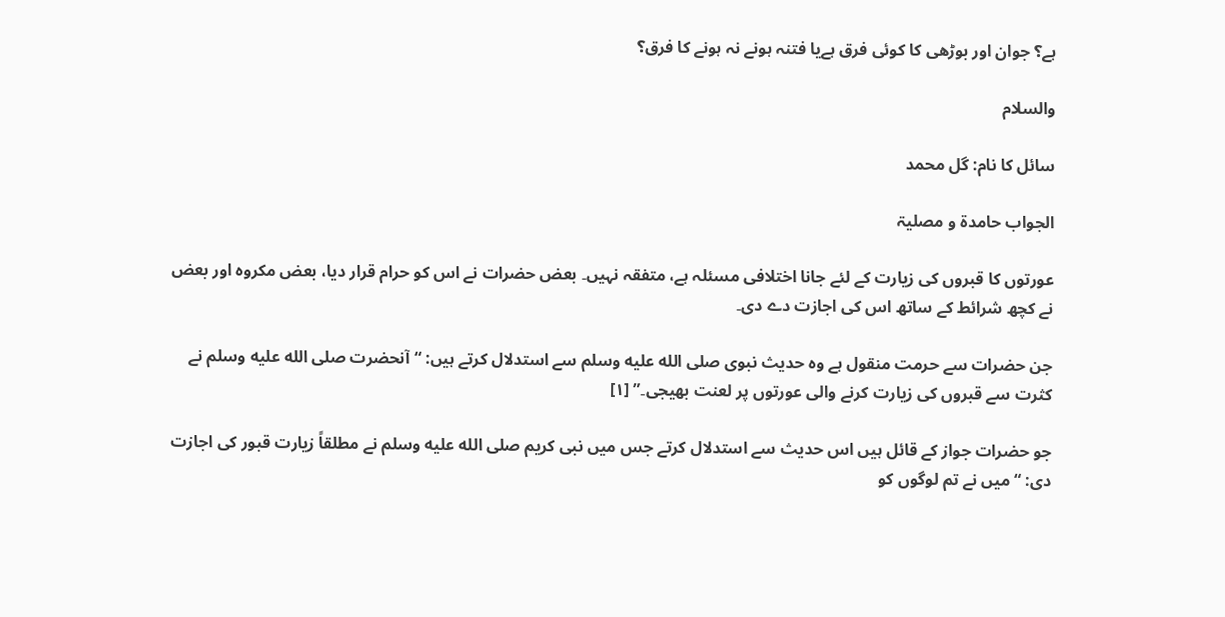ہے؟ جوان اور بوڑھی کا کوئی فرق ہےیا فتنہ ہونے نہ ہونے کا فرق؟

والسلام

سائل کا نام: گل محمد

الجواب حامدۃ و مصليۃ

عورتوں کا قبروں کی زیارت کے لئے جانا اختلافی مسئلہ ہے، متفقہ نہیں۔ بعض حضرات نے اس کو حرام قرار دیا، بعض مکروہ اور بعض نے کچھ شرائط کے ساتھ اس کی اجازت دے دی۔

جن حضرات سے حرمت منقول ہے وہ حدیث نبوی صلى الله عليه وسلم سے استدلال کرتے ہیں: “آنحضرت صلى الله عليه وسلم نے کثرت سے قبروں کی زیارت کرنے والی عورتوں پر لعنت بھیجی۔” [۱]

جو حضرات جواز کے قائل ہیں اس حدیث سے استدلال کرتے جس میں نبی کریم صلى الله عليه وسلم نے مطلقاً زیارت قبور کی اجازت دی: “میں نے تم لوگوں کو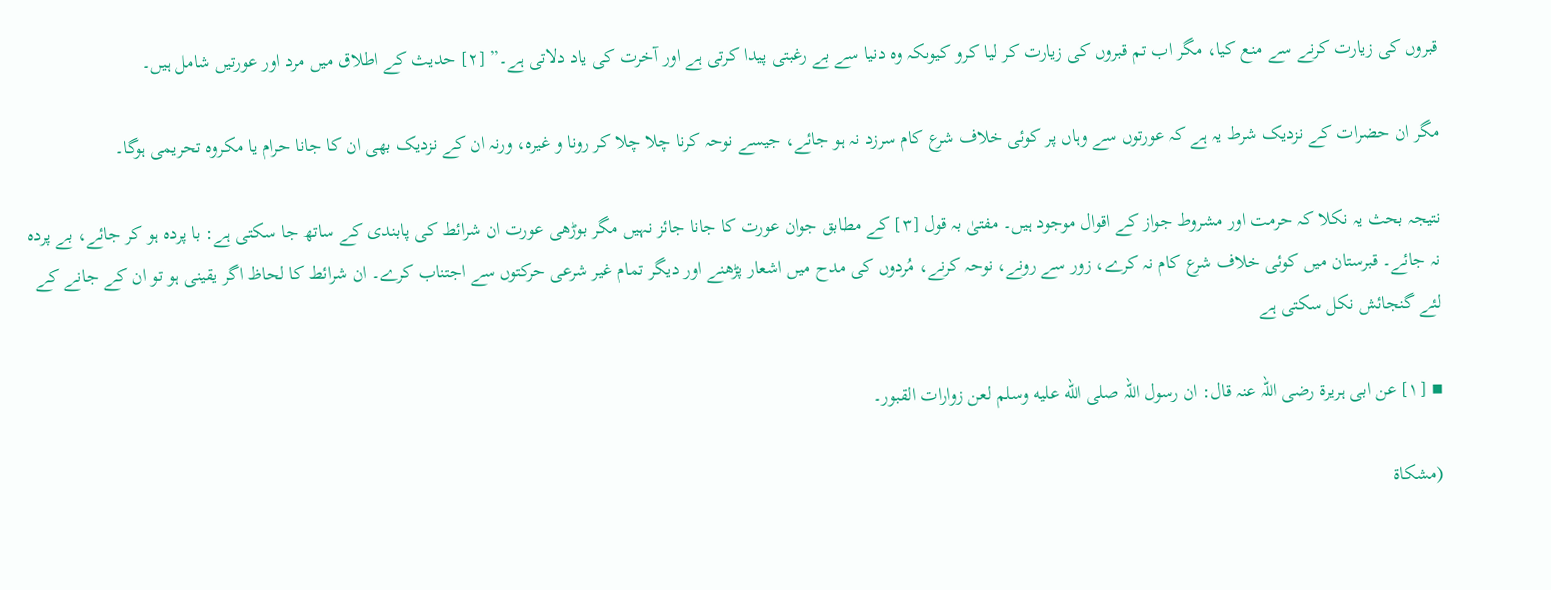قبروں کی زیارت کرنے سے منع کیا، مگر اب تم قبروں کی زیارت کر لیا کرو کیوںکہ وہ دنیا سے بے رغبتی پیدا کرتی ہے اور آخرت کی یاد دلاتی ہے۔” [۲] حدیث کے اطلاق میں مرد اور عورتیں شامل ہیں۔

مگر ان حضرات کے نزدیک شرط یہ ہے کہ عورتوں سے وہاں پر کوئی خلاف شرع کام سرزد نہ ہو جائے، جیسے نوحہ کرنا چلا چلا کر رونا و غیرہ، ورنہ ان کے نزدیک بھی ان کا جانا حرام یا مکروہ تحریمی ہوگا۔

نتیجہ بحث یہ نکلا کہ حرمت اور مشروط جواز کے اقوال موجود ہیں۔ مفتیٰ بہ قول [۳] کے مطابق جوان عورت کا جانا جائز نہیں مگر بوڑھی عورت ان شرائط کی پابندی کے ساتھ جا سکتی ہے: با پردہ ہو کر جائے، بے پردہ نہ جائے۔ قبرستان میں کوئی خلاف شرع کام نہ کرے، زور سے رونے، نوحہ کرنے، مُردوں کی مدح میں اشعار پڑھنے اور دیگر تمام غیر شرعی حرکتوں سے اجتناب کرے۔ ان شرائط کا لحاظ اگر یقینی ہو تو ان کے جانے کے لئے گنجائش نکل سکتی ہے

▪ [۱] عن ابی ہریرۃ رضی اللہ عنہ قال: ان رسول اللہ صلى الله عليه وسلم لعن زوارات القبور۔

(مشکاۃ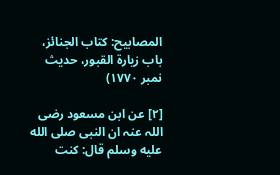المصابیح: کتاب الجنائز، باب زیارۃ القبور، حدیث نمبر ۱۷۷۰)

[۲] عن ابن مسعود رضی اللہ عنہ ان النبی صلى الله عليه وسلم قال: کنت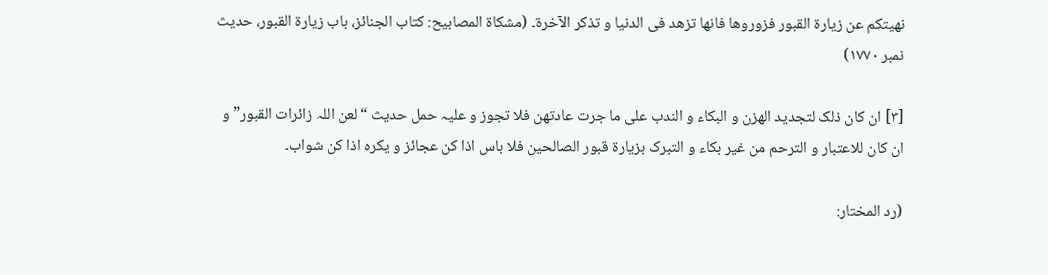نھیتکم عن زیارۃ القبور فزوروھا فانھا تزھد فی الدنیا و تذکر الآخرۃ۔ (مشکاۃ المصابیح: کتاب الجنائز، باب زیارۃ القبور، حدیث نمبر ۱۷۷۰)

[۳] ان کان ذلک لتجدید الھزن و البکاء و الندب علی ما جرت عادتھن فلا تجوز و علیہ حمل حدیث “لعن اللہ زائرات القبور” و ان کان للاعتبار و الترحم من غیر بکاء و التبرک بزیارۃ قبور الصالحین فلا باس اذا کن عجائز و یکرہ اذا کن شواب۔

(رد المختار: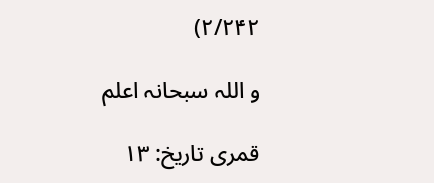۲/۲۴۲)

و اللہ سبحانہ اعلم

قمری تاریخ: ۱۳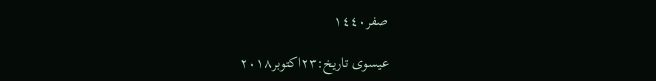صفر١٤٤٠

عیسوی تاریخ:٢۳اكتوبر٢٠١٨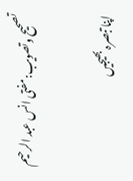تصحیح وتصویب:مفتی انس عبد الرحیم

اپنا تبصرہ بھیجیں